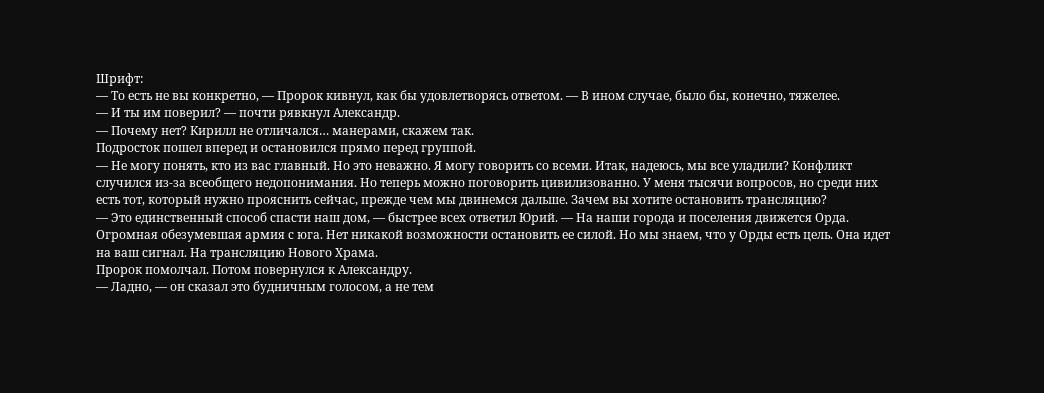Шрифт:
— То есть не вы конкретно, — Пророк кивнул, как бы удовлетворясь ответом. — В ином случае, было бы, конечно, тяжелее.
— И ты им поверил? — почти рявкнул Александр.
— Почему нет? Кирилл не отличался… манерами, скажем так.
Подросток пошел вперед и остановился прямо перед группой.
— Не могу понять, кто из вас главный. Но это неважно. Я могу говорить со всеми. Итак, надеюсь, мы все уладили? Конфликт случился из-за всеобщего недопонимания. Но теперь можно поговорить цивилизованно. У меня тысячи вопросов, но среди них есть тот, который нужно прояснить сейчас, прежде чем мы двинемся дальше. Зачем вы хотите остановить трансляцию?
— Это единственный способ спасти наш дом, — быстрее всех ответил Юрий. — На наши города и поселения движется Орда. Огромная обезумевшая армия с юга. Нет никакой возможности остановить ее силой. Но мы знаем, что у Орды есть цель. Она идет на ваш сигнал. На трансляцию Нового Храма.
Пророк помолчал. Потом повернулся к Александру.
— Ладно, — он сказал это будничным голосом, а не тем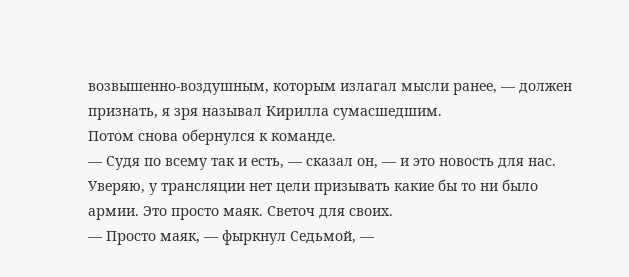возвышенно-воздушным, которым излагал мысли ранее, — должен признать, я зря называл Кирилла сумасшедшим.
Потом снова обернулся к команде.
— Судя по всему так и есть, — сказал он, — и это новость для нас. Уверяю, у трансляции нет цели призывать какие бы то ни было армии. Это просто маяк. Светоч для своих.
— Просто маяк, — фыркнул Седьмой, —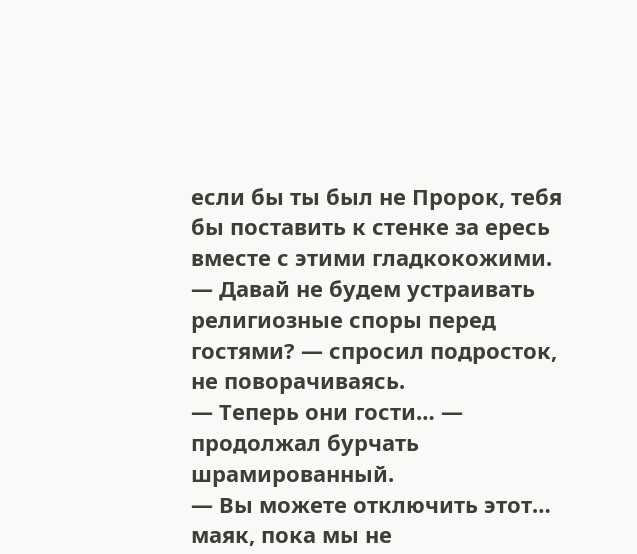если бы ты был не Пророк, тебя бы поставить к стенке за ересь вместе с этими гладкокожими.
— Давай не будем устраивать религиозные споры перед гостями? — спросил подросток, не поворачиваясь.
— Теперь они гости… — продолжал бурчать шрамированный.
— Вы можете отключить этот… маяк, пока мы не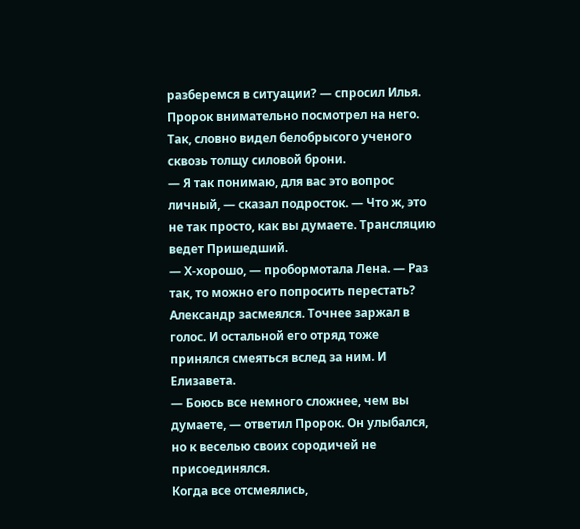разберемся в ситуации? — спросил Илья.
Пророк внимательно посмотрел на него. Так, словно видел белобрысого ученого сквозь толщу силовой брони.
— Я так понимаю, для вас это вопрос личный, — сказал подросток. — Что ж, это не так просто, как вы думаете. Трансляцию ведет Пришедший.
— Х-хорошо, — пробормотала Лена. — Раз так, то можно его попросить перестать?
Александр засмеялся. Точнее заржал в голос. И остальной его отряд тоже принялся смеяться вслед за ним. И Елизавета.
— Боюсь все немного сложнее, чем вы думаете, — ответил Пророк. Он улыбался, но к веселью своих сородичей не присоединялся.
Когда все отсмеялись,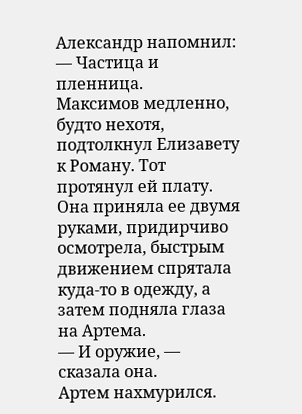Александр напомнил:
— Частица и пленница.
Максимов медленно, будто нехотя, подтолкнул Елизавету к Роману. Тот протянул ей плату. Она приняла ее двумя руками, придирчиво осмотрела, быстрым движением спрятала куда-то в одежду, а затем подняла глаза на Артема.
— И оружие, — сказала она.
Артем нахмурился.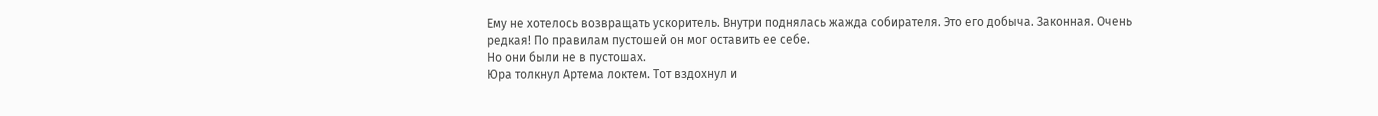Ему не хотелось возвращать ускоритель. Внутри поднялась жажда собирателя. Это его добыча. Законная. Очень редкая! По правилам пустошей он мог оставить ее себе.
Но они были не в пустошах.
Юра толкнул Артема локтем. Тот вздохнул и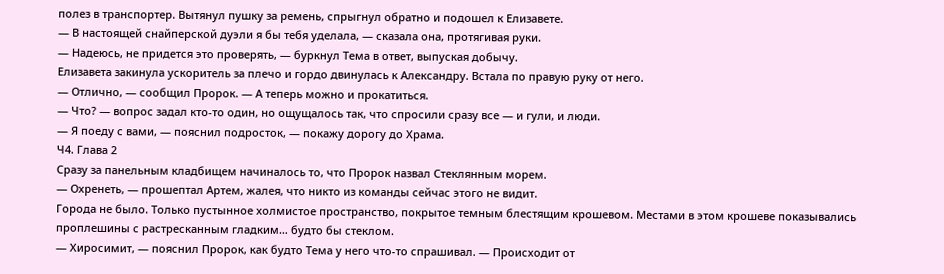полез в транспортер. Вытянул пушку за ремень, спрыгнул обратно и подошел к Елизавете.
— В настоящей снайперской дуэли я бы тебя уделала, — сказала она, протягивая руки.
— Надеюсь, не придется это проверять, — буркнул Тема в ответ, выпуская добычу.
Елизавета закинула ускоритель за плечо и гордо двинулась к Александру. Встала по правую руку от него.
— Отлично, — сообщил Пророк. — А теперь можно и прокатиться.
— Что? — вопрос задал кто-то один, но ощущалось так, что спросили сразу все — и гули, и люди.
— Я поеду с вами, — пояснил подросток, — покажу дорогу до Храма.
Ч4. Глава 2
Сразу за панельным кладбищем начиналось то, что Пророк назвал Стеклянным морем.
— Охренеть, — прошептал Артем, жалея, что никто из команды сейчас этого не видит.
Города не было. Только пустынное холмистое пространство, покрытое темным блестящим крошевом. Местами в этом крошеве показывались проплешины с растресканным гладким… будто бы стеклом.
— Хиросимит, — пояснил Пророк, как будто Тема у него что-то спрашивал. — Происходит от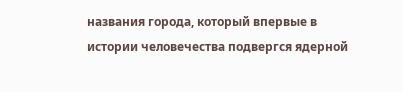названия города, который впервые в истории человечества подвергся ядерной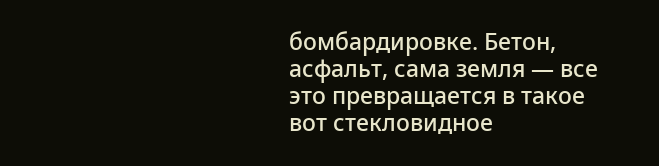бомбардировке. Бетон, асфальт, сама земля — все это превращается в такое вот стекловидное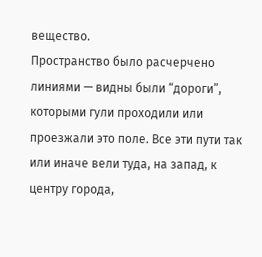вещество.
Пространство было расчерчено линиями — видны были “дороги”, которыми гули проходили или проезжали это поле. Все эти пути так или иначе вели туда, на запад, к центру города,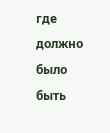где должно было быть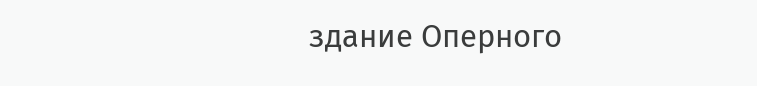здание Оперного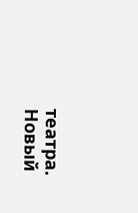театра. Новый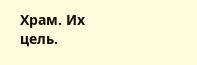Храм. Их цель.